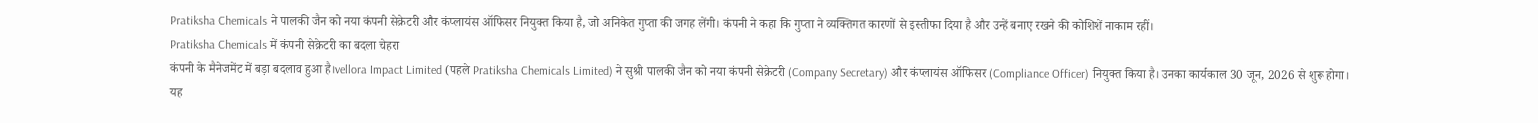Pratiksha Chemicals ने पालकी जैन को नया कंपनी सेक्रेटरी और कंप्लायंस ऑफिसर नियुक्त किया है, जो अनिकेत गुप्ता की जगह लेंगी। कंपनी ने कहा कि गुप्ता ने व्यक्तिगत कारणों से इस्तीफा दिया है और उन्हें बनाए रखने की कोशिशें नाकाम रहीं।
Pratiksha Chemicals में कंपनी सेक्रेटरी का बदला चेहरा
कंपनी के मैनेजमेंट में बड़ा बदलाव हुआ है।vellora Impact Limited (पहले Pratiksha Chemicals Limited) ने सुश्री पालकी जैन को नया कंपनी सेक्रेटरी (Company Secretary) और कंप्लायंस ऑफिसर (Compliance Officer) नियुक्त किया है। उनका कार्यकाल 30 जून, 2026 से शुरू होगा।
यह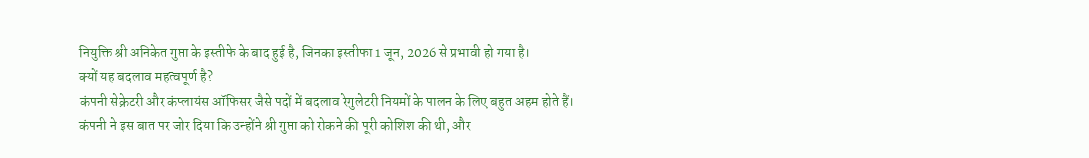नियुक्ति श्री अनिकेत गुप्ता के इस्तीफे के बाद हुई है, जिनका इस्तीफा 1 जून, 2026 से प्रभावी हो गया है।
क्यों यह बदलाव महत्वपूर्ण है?
कंपनी सेक्रेटरी और कंप्लायंस ऑफिसर जैसे पदों में बदलाव रेगुलेटरी नियमों के पालन के लिए बहुत अहम होते हैं। कंपनी ने इस बात पर जोर दिया कि उन्होंने श्री गुप्ता को रोकने की पूरी कोशिश की थी, और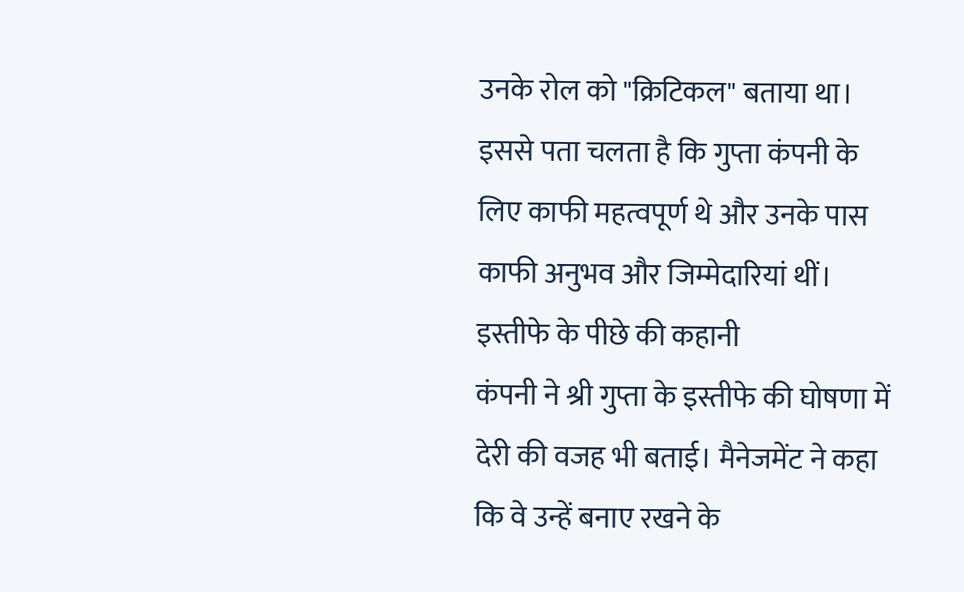उनके रोल को "क्रिटिकल" बताया था। इससे पता चलता है कि गुप्ता कंपनी के लिए काफी महत्वपूर्ण थे और उनके पास काफी अनुभव और जिम्मेदारियां थीं।
इस्तीफे के पीछे की कहानी
कंपनी ने श्री गुप्ता के इस्तीफे की घोषणा में देरी की वजह भी बताई। मैनेजमेंट ने कहा कि वे उन्हें बनाए रखने के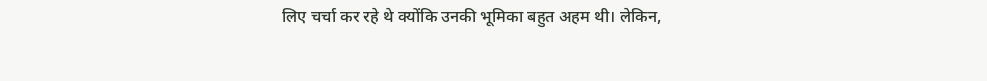लिए चर्चा कर रहे थे क्योंकि उनकी भूमिका बहुत अहम थी। लेकिन,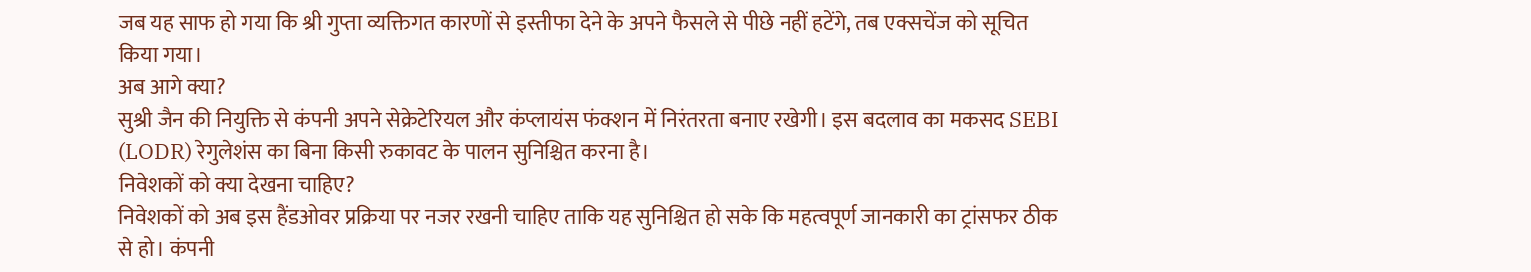जब यह साफ हो गया कि श्री गुप्ता व्यक्तिगत कारणों से इस्तीफा देने के अपने फैसले से पीछे नहीं हटेंगे, तब एक्सचेंज को सूचित किया गया।
अब आगे क्या?
सुश्री जैन की नियुक्ति से कंपनी अपने सेक्रेटेरियल और कंप्लायंस फंक्शन में निरंतरता बनाए रखेगी। इस बदलाव का मकसद SEBI (LODR) रेगुलेशंस का बिना किसी रुकावट के पालन सुनिश्चित करना है।
निवेशकों को क्या देखना चाहिए?
निवेशकों को अब इस हैंडओवर प्रक्रिया पर नजर रखनी चाहिए ताकि यह सुनिश्चित हो सके कि महत्वपूर्ण जानकारी का ट्रांसफर ठीक से हो। कंपनी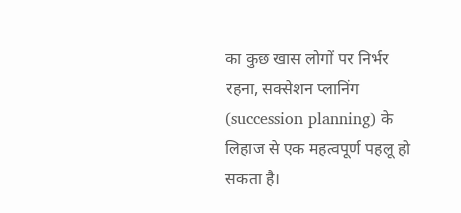का कुछ खास लोगों पर निर्भर रहना, सक्सेशन प्लानिंग (succession planning) के लिहाज से एक महत्वपूर्ण पहलू हो सकता है।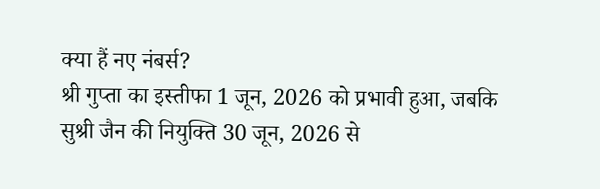क्या हैं नए नंबर्स?
श्री गुप्ता का इस्तीफा 1 जून, 2026 को प्रभावी हुआ, जबकि सुश्री जैन की नियुक्ति 30 जून, 2026 से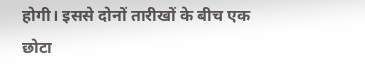होगी। इससे दोनों तारीखों के बीच एक छोटा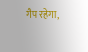गैप रहेगा,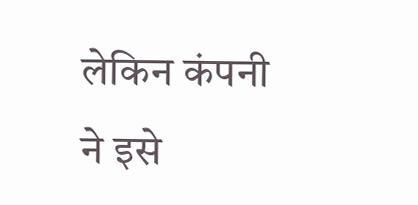लेकिन कंपनी ने इसे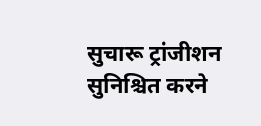सुचारू ट्रांजीशन सुनिश्चित करने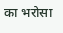का भरोसा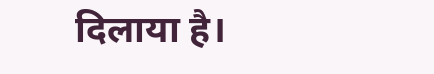दिलाया है।